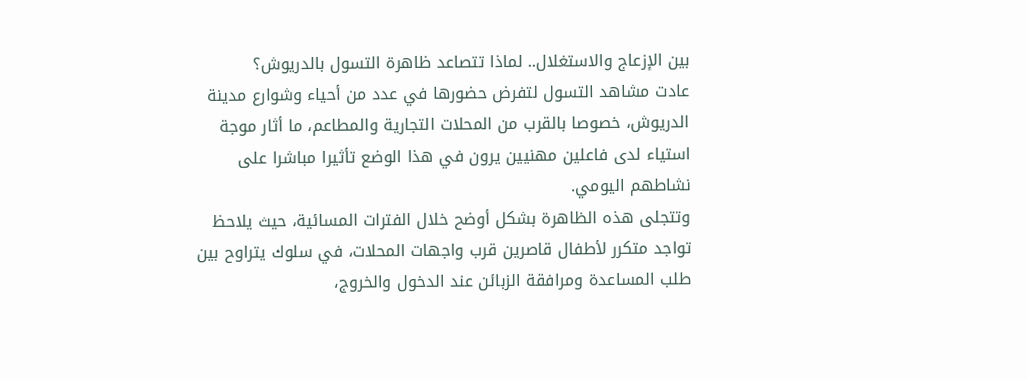بين الإزعاج والاستغلال.. لماذا تتصاعد ظاهرة التسول بالدريوش؟
عادت مشاهد التسول لتفرض حضورها في عدد من أحياء وشوارع مدينة الدريوش، خصوصا بالقرب من المحلات التجارية والمطاعم، ما أثار موجة استياء لدى فاعلين مهنيين يرون في هذا الوضع تأثيرا مباشرا على نشاطهم اليومي.
وتتجلى هذه الظاهرة بشكل أوضح خلال الفترات المسائية، حيث يلاحظ تواجد متكرر لأطفال قاصرين قرب واجهات المحلات، في سلوك يتراوح بين طلب المساعدة ومرافقة الزبائن عند الدخول والخروج،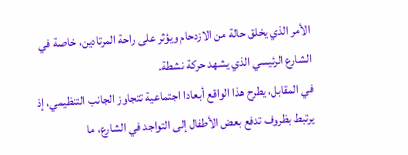الأمر الذي يخلق حالة من الازدحام ويؤثر على راحة المرتادين، خاصة في الشارع الرئيسي الذي يشهد حركة نشطة.
في المقابل، يطرح هذا الواقع أبعادا اجتماعية تتجاوز الجانب التنظيمي، إذ يرتبط بظروف تدفع بعض الأطفال إلى التواجد في الشارع، ما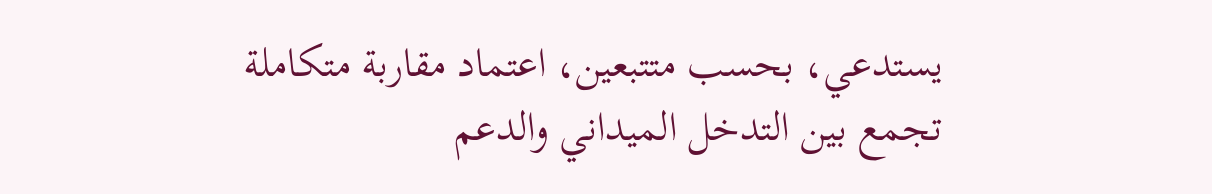يستدعي، بحسب متتبعين، اعتماد مقاربة متكاملة تجمع بين التدخل الميداني والدعم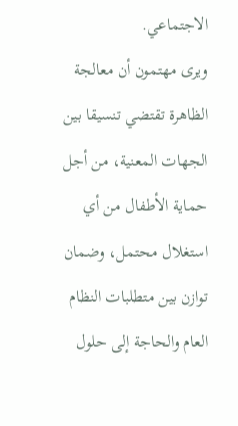الاجتماعي.
ويرى مهتمون أن معالجة الظاهرة تقتضي تنسيقا بين الجهات المعنية، من أجل حماية الأطفال من أي استغلال محتمل، وضمان توازن بين متطلبات النظام العام والحاجة إلى حلول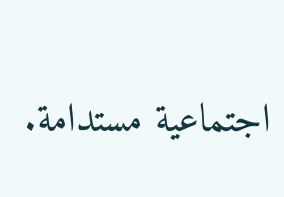اجتماعية مستدامة.